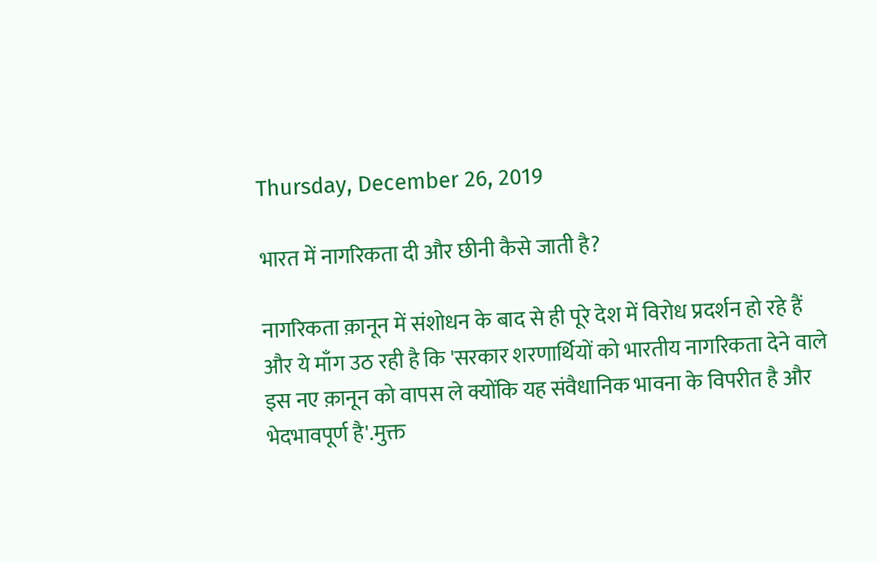Thursday, December 26, 2019

भारत में नागरिकता दी और छीनी कैसे जाती है?

नागरिकता क़ानून में संशोधन के बाद से ही पूरे देश में विरोध प्रदर्शन हो रहे हैं और ये माँग उठ रही है कि 'सरकार शरणार्थियों को भारतीय नागरिकता देने वाले इस नए क़ानून को वापस ले क्योंकि यह संवैधानिक भावना के विपरीत है और भेदभावपूर्ण है'.मुक्त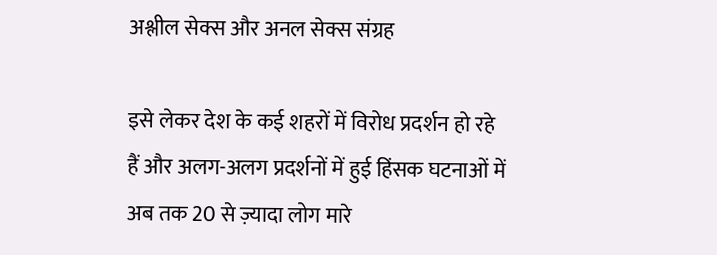अश्लील सेक्स और अनल सेक्स संग्रह

इसे लेकर देश के कई शहरों में विरोध प्रदर्शन हो रहे हैं और अलग-अलग प्रदर्शनों में हुई हिंसक घटनाओं में अब तक 20 से ज़्यादा लोग मारे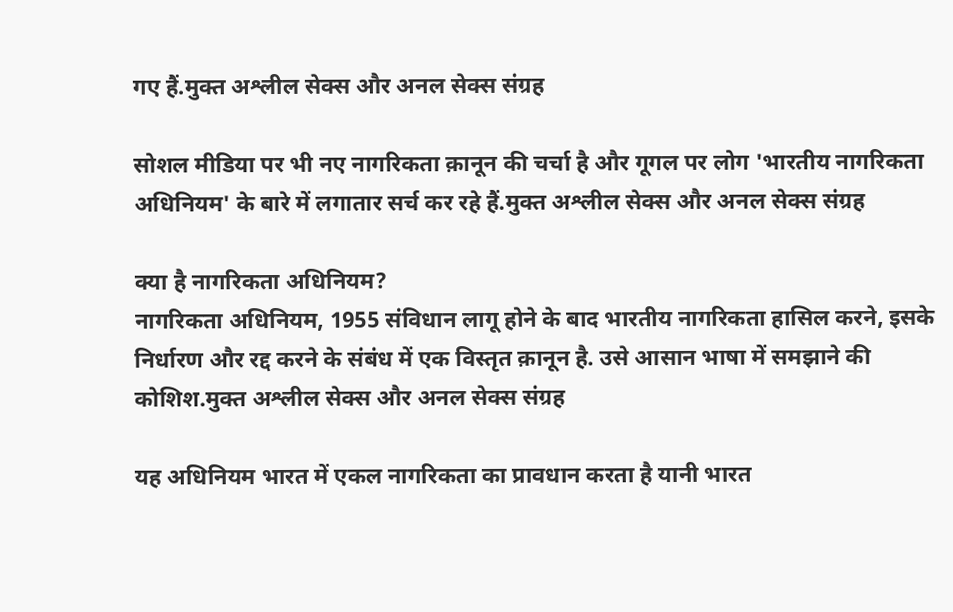गए हैं.मुक्त अश्लील सेक्स और अनल सेक्स संग्रह

सोशल मीडिया पर भी नए नागरिकता क़ानून की चर्चा है और गूगल पर लोग 'भारतीय नागरिकता अधिनियम' के बारे में लगातार सर्च कर रहे हैं.मुक्त अश्लील सेक्स और अनल सेक्स संग्रह

क्या है नागरिकता अधिनियम?
नागरिकता अधिनियम, 1955 संविधान लागू होने के बाद भारतीय नागरिकता हासिल करने, इसके निर्धारण और रद्द करने के संबंध में एक विस्तृत क़ानून है. उसे आसान भाषा में समझाने की कोशिश.मुक्त अश्लील सेक्स और अनल सेक्स संग्रह

यह अधिनियम भारत में एकल नागरिकता का प्रावधान करता है यानी भारत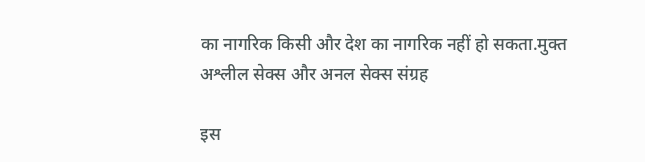का नागरिक किसी और देश का नागरिक नहीं हो सकता.मुक्त अश्लील सेक्स और अनल सेक्स संग्रह

इस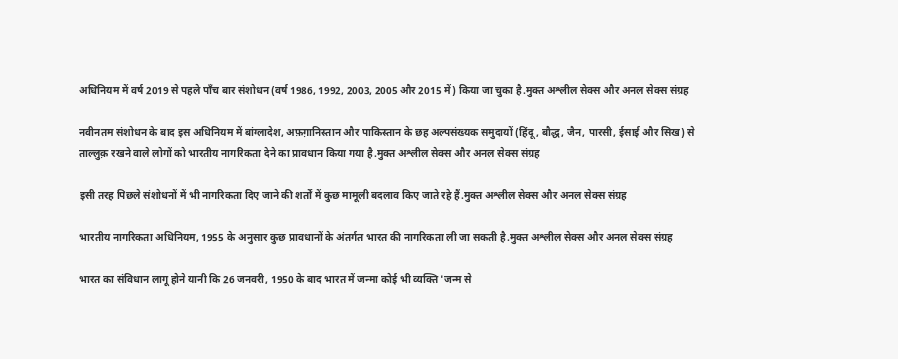अधिनियम में वर्ष 2019 से पहले पाँच बार संशोधन (वर्ष 1986, 1992, 2003, 2005 और 2015 में) किया जा चुका है.मुक्त अश्लील सेक्स और अनल सेक्स संग्रह

नवीनतम संशोधन के बाद इस अधिनियम में बांग्लादेश, अफ़ग़ानिस्तान और पाकिस्तान के छह अल्पसंख्यक समुदायों (हिंदू, बौद्ध, जैन, पारसी, ईसाई और सिख) से ताल्लुक़ रखने वाले लोगों को भारतीय नागरिकता देने का प्रावधान किया गया है.मुक्त अश्लील सेक्स और अनल सेक्स संग्रह

इसी तरह पिछले संशोधनों में भी नागरिकता दिए जाने की शर्तों में कुछ मामूली बदलाव किए जाते रहे हैं.मुक्त अश्लील सेक्स और अनल सेक्स संग्रह

भारतीय नागरिकता अधिनियम, 1955 के अनुसार कुछ प्रावधानों के अंतर्गत भारत की नागरिकता ली जा सकती है.मुक्त अश्लील सेक्स और अनल सेक्स संग्रह

भारत का संविधान लागू होने यानी कि 26 जनवरी, 1950 के बाद भारत में जन्मा कोई भी व्यक्ति 'जन्म से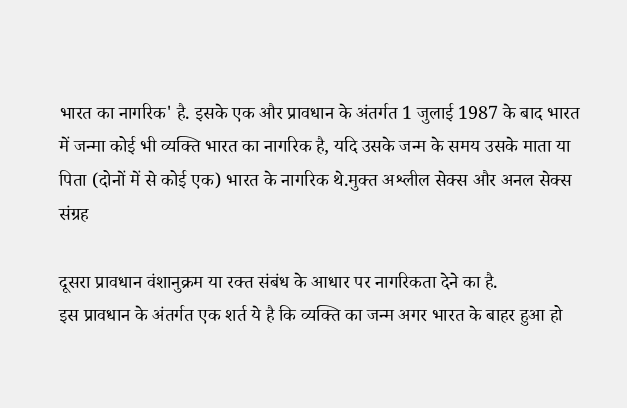भारत का नागरिक' है. इसके एक और प्रावधान के अंतर्गत 1 जुलाई 1987 के बाद भारत में जन्मा कोई भी व्यक्ति भारत का नागरिक है, यदि उसके जन्म के समय उसके माता या पिता (दोनों में से कोई एक) भारत के नागरिक थे.मुक्त अश्लील सेक्स और अनल सेक्स संग्रह

दूसरा प्रावधान वंशानुक्रम या रक्त संबंध के आधार पर नागरिकता देने का है.
इस प्रावधान के अंतर्गत एक शर्त ये है कि व्यक्ति का जन्म अगर भारत के बाहर हुआ हो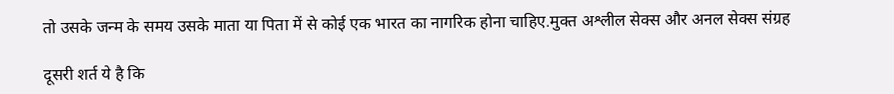तो उसके जन्म के समय उसके माता या पिता में से कोई एक भारत का नागरिक होना चाहिए.मुक्त अश्लील सेक्स और अनल सेक्स संग्रह

दूसरी शर्त ये है कि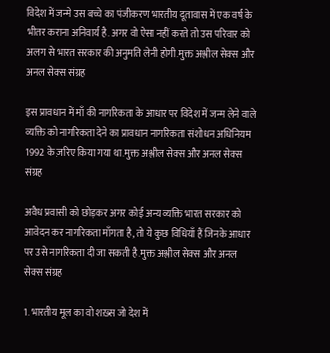विदेश में जन्मे उस बच्चे का पंजीकरण भारतीय दूतावास में एक वर्ष के भीतर कराना अनिवार्य है. अगर वो ऐसा नहीं करते तो उस परिवार को अलग से भारत सरकार की अनुमति लेनी होगी.मुक्त अश्लील सेक्स और अनल सेक्स संग्रह

इस प्रावधान में माँ की नागरिकता के आधार पर विदेश में जन्म लेने वाले व्यक्ति को नागरिकता देने का प्रावधान नागरिकता संशोधन अधिनियम 1992 के ज़रिए किया गया था.मुक्त अश्लील सेक्स और अनल सेक्स संग्रह

अवैध प्रवासी को छोड़कर अगर कोई अन्य व्यक्ति भारत सरकार को आवेदन कर नागरिकता माँगता है, तो ये कुछ विधियाँ हैं जिनके आधार पर उसे नागरिकता दी जा सकती है.मुक्त अश्लील सेक्स और अनल सेक्स संग्रह

1. भारतीय मूल का वो शख़्स जो देश में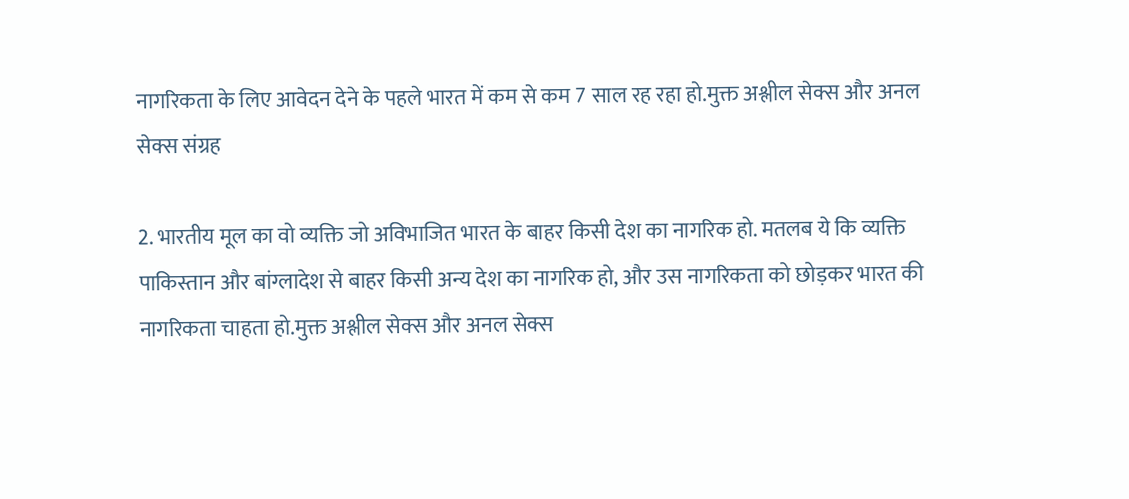नागरिकता के लिए आवेदन देने के पहले भारत में कम से कम 7 साल रह रहा हो.मुक्त अश्लील सेक्स और अनल सेक्स संग्रह

2. भारतीय मूल का वो व्यक्ति जो अविभाजित भारत के बाहर किसी देश का नागरिक हो. मतलब ये कि व्यक्ति पाकिस्तान और बांग्लादेश से बाहर किसी अन्य देश का नागरिक हो, और उस नागरिकता को छोड़कर भारत की नागरिकता चाहता हो.मुक्त अश्लील सेक्स और अनल सेक्स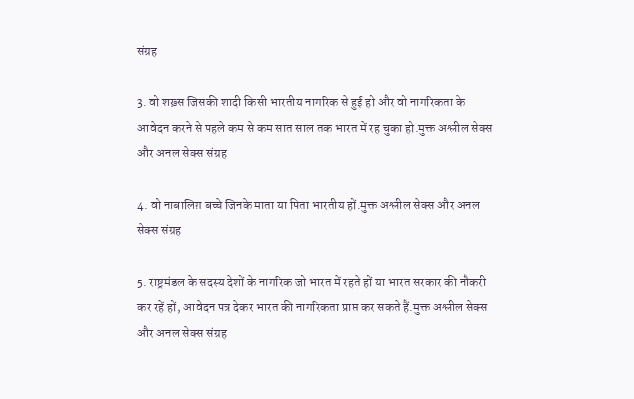संग्रह

3. वो शख़्स जिसकी शादी किसी भारतीय नागरिक से हुई हो और वो नागरिकता के आवेदन करने से पहले कम से कम सात साल तक भारत में रह चुका हो.मुक्त अश्लील सेक्स और अनल सेक्स संग्रह

4. वो नाबालिग़ बच्चे जिनके माता या पिता भारतीय हों.मुक्त अश्लील सेक्स और अनल सेक्स संग्रह

5. राष्ट्रमंडल के सदस्य देशों के नागरिक जो भारत में रहते हों या भारत सरकार की नौकरी कर रहें हों, आवेदन पत्र देकर भारत की नागरिकता प्राप्त कर सकते हैं.मुक्त अश्लील सेक्स और अनल सेक्स संग्रह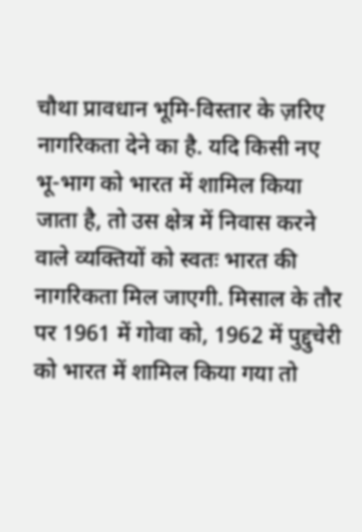चौथा प्रावधान भूमि-विस्तार के ज़रिए नागरिकता देने का है. यदि किसी नए भू-भाग को भारत में शामिल किया जाता है, तो उस क्षेत्र में निवास करने वाले व्यक्तियों को स्वतः भारत की नागरिकता मिल जाएगी. मिसाल के तौर पर 1961 में गोवा को, 1962 में पुद्दुचेरी को भारत में शामिल किया गया तो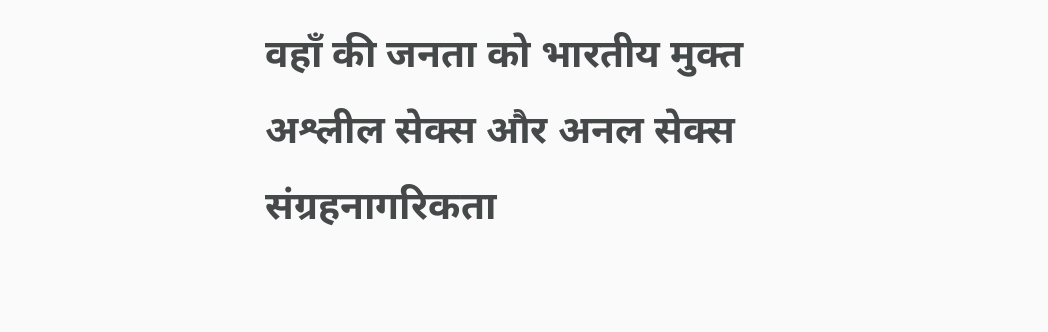वहाँ की जनता को भारतीय मुक्त अश्लील सेक्स और अनल सेक्स संग्रहनागरिकता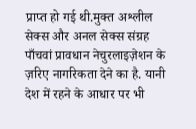प्राप्त हो गई थी.मुक्त अश्लील सेक्स और अनल सेक्स संग्रह
पाँचवां प्रावधान नेचुरलाइज़ेशन के ज़रिए नागरिकता देने का है. यानी देश में रहने के आधार पर भी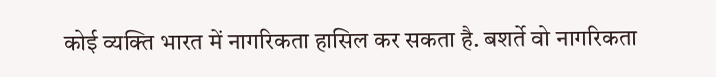कोई व्यक्ति भारत में नागरिकता हासिल कर सकता है. बशर्ते वो नागरिकता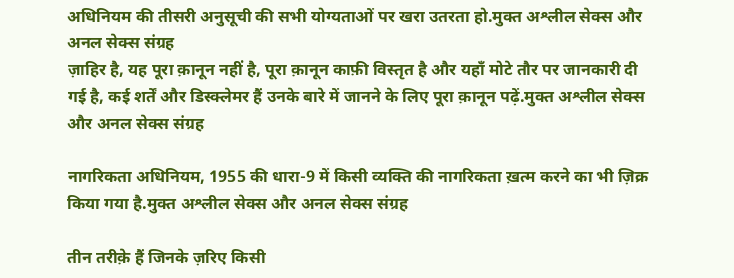अधिनियम की तीसरी अनुसूची की सभी योग्यताओं पर खरा उतरता हो.मुक्त अश्लील सेक्स और अनल सेक्स संग्रह
ज़ाहिर है, यह पूरा क़ानून नहीं है, पूरा क़ानून काफ़ी विस्तृत है और यहाँ मोटे तौर पर जानकारी दी गई है, कई शर्तें और डिस्क्लेमर हैं उनके बारे में जानने के लिए पूरा क़ानून पढ़ें.मुक्त अश्लील सेक्स और अनल सेक्स संग्रह

नागरिकता अधिनियम, 1955 की धारा-9 में किसी व्यक्ति की नागरिकता ख़त्म करने का भी ज़िक्र किया गया है.मुक्त अश्लील सेक्स और अनल सेक्स संग्रह

तीन तरीक़े हैं जिनके ज़रिए किसी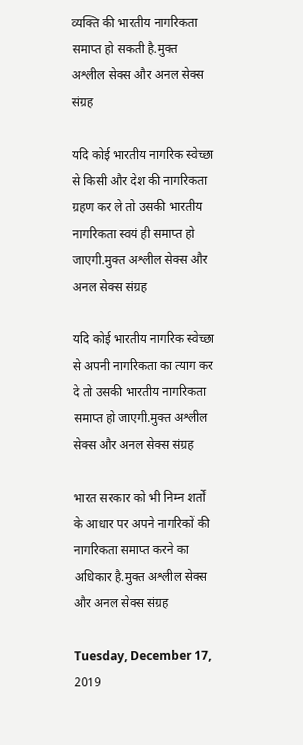व्यक्ति की भारतीय नागरिकता समाप्त हो सकती है.मुक्त अश्लील सेक्स और अनल सेक्स संग्रह

यदि कोई भारतीय नागरिक स्वेच्छा से किसी और देश की नागरिकता ग्रहण कर ले तो उसकी भारतीय नागरिकता स्वयं ही समाप्त हो जाएगी.मुक्त अश्लील सेक्स और अनल सेक्स संग्रह

यदि कोई भारतीय नागरिक स्वेच्छा से अपनी नागरिकता का त्याग कर दे तो उसकी भारतीय नागरिकता समाप्त हो जाएगी.मुक्त अश्लील सेक्स और अनल सेक्स संग्रह

भारत सरकार को भी निम्न शर्तों के आधार पर अपने नागरिकों की नागरिकता समाप्त करने का अधिकार है.मुक्त अश्लील सेक्स और अनल सेक्स संग्रह

Tuesday, December 17, 2019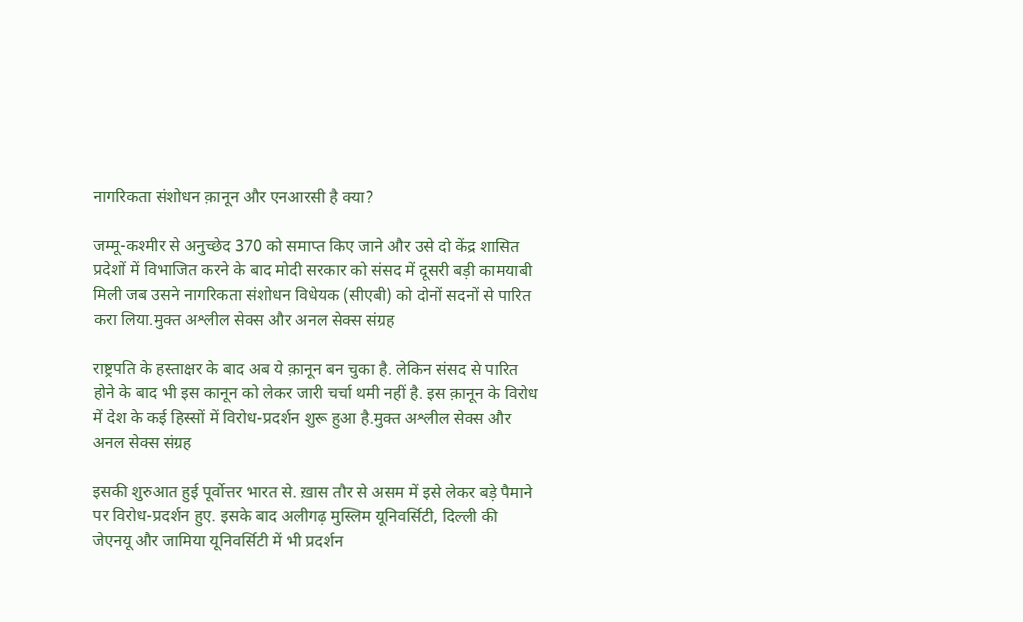नागरिकता संशोधन क़ानून और एनआरसी है क्या?

जम्मू-कश्मीर से अनुच्छेद 370 को समाप्त किए जाने और उसे दो केंद्र शासित प्रदेशों में विभाजित करने के बाद मोदी सरकार को संसद में दूसरी बड़ी कामयाबी मिली जब उसने नागरिकता संशोधन विधेयक (सीएबी) को दोनों सदनों से पारित करा लिया.मुक्त अश्लील सेक्स और अनल सेक्स संग्रह

राष्ट्रपति के हस्ताक्षर के बाद अब ये क़ानून बन चुका है. लेकिन संसद से पारित होने के बाद भी इस कानून को लेकर जारी चर्चा थमी नहीं है. इस क़ानून के विरोध में देश के कई हिस्सों में विरोध-प्रदर्शन शुरू हुआ है.मुक्त अश्लील सेक्स और अनल सेक्स संग्रह

इसकी शुरुआत हुई पूर्वोत्तर भारत से. ख़ास तौर से असम में इसे लेकर बड़े पैमाने पर विरोध-प्रदर्शन हुए. इसके बाद अलीगढ़ मुस्लिम यूनिवर्सिटी, दिल्ली की जेएनयू और जामिया यूनिवर्सिटी में भी प्रदर्शन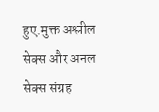हुए.मुक्त अश्लील सेक्स और अनल सेक्स संग्रह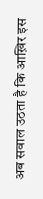अब सवाल उठता है कि आख़िर इस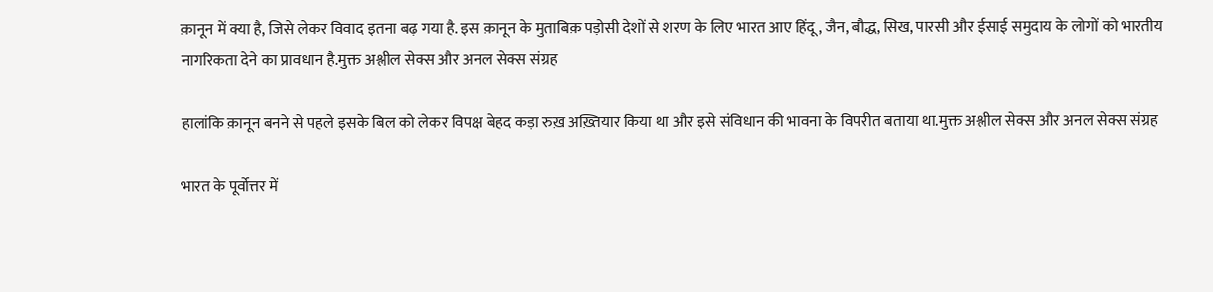क़ानून में क्या है, जिसे लेकर विवाद इतना बढ़ गया है. इस क़ानून के मुताबिक़ पड़ोसी देशों से शरण के लिए भारत आए हिंदू, जैन, बौद्ध, सिख, पारसी और ईसाई समुदाय के लोगों को भारतीय नागरिकता देने का प्रावधान है.मुक्त अश्लील सेक्स और अनल सेक्स संग्रह

हालांकि क़ानून बनने से पहले इसके बिल को लेकर विपक्ष बेहद कड़ा रुख़ अख़्तियार किया था और इसे संविधान की भावना के विपरीत बताया था.मुक्त अश्लील सेक्स और अनल सेक्स संग्रह

भारत के पूर्वोत्तर में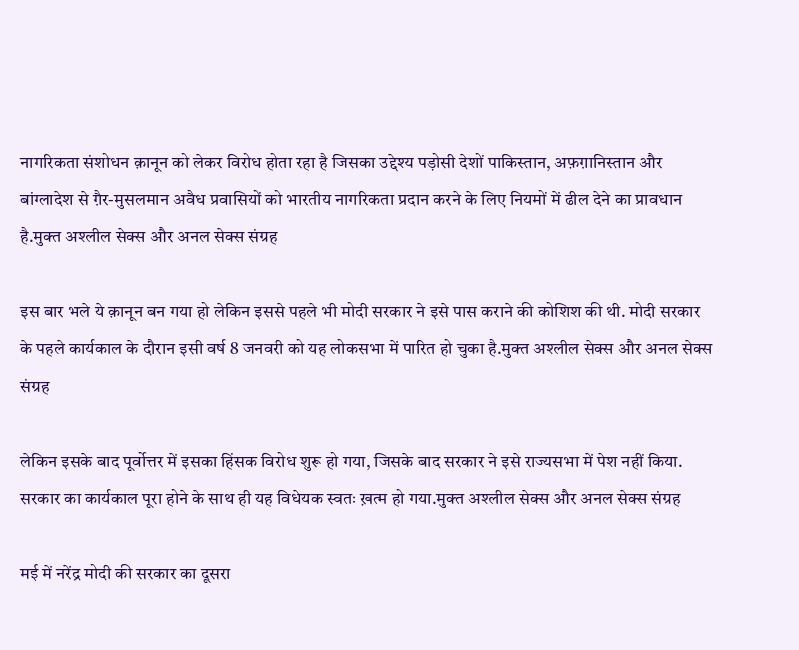नागरिकता संशोधन क़ानून को लेकर विरोध होता रहा है जिसका उद्देश्य पड़ोसी देशों पाकिस्तान, अफ़ग़ानिस्तान और बांग्लादेश से ग़ैर-मुसलमान अवैध प्रवासियों को भारतीय नागरिकता प्रदान करने के लिए नियमों में ढील देने का प्रावधान है.मुक्त अश्लील सेक्स और अनल सेक्स संग्रह

इस बार भले ये क़ानून बन गया हो लेकिन इससे पहले भी मोदी सरकार ने इसे पास कराने की कोशिश की थी. मोदी सरकार के पहले कार्यकाल के दौरान इसी वर्ष 8 जनवरी को यह लोकसभा में पारित हो चुका है.मुक्त अश्लील सेक्स और अनल सेक्स संग्रह

लेकिन इसके बाद पूर्वोत्तर में इसका हिंसक विरोध शुरू हो गया, जिसके बाद सरकार ने इसे राज्यसभा में पेश नहीं किया. सरकार का कार्यकाल पूरा होने के साथ ही यह विधेयक स्वतः ख़त्म हो गया.मुक्त अश्लील सेक्स और अनल सेक्स संग्रह

मई में नरेंद्र मोदी की सरकार का दूसरा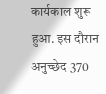कार्यकाल शुरू हुआ. इस दौरान अनुच्छेद 370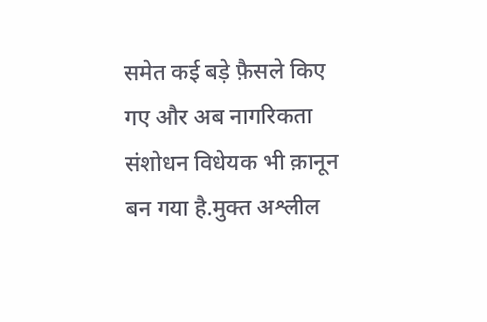समेत कई बड़े फ़ैसले किए गए और अब नागरिकता संशोधन विधेयक भी क़ानून बन गया है.मुक्त अश्लील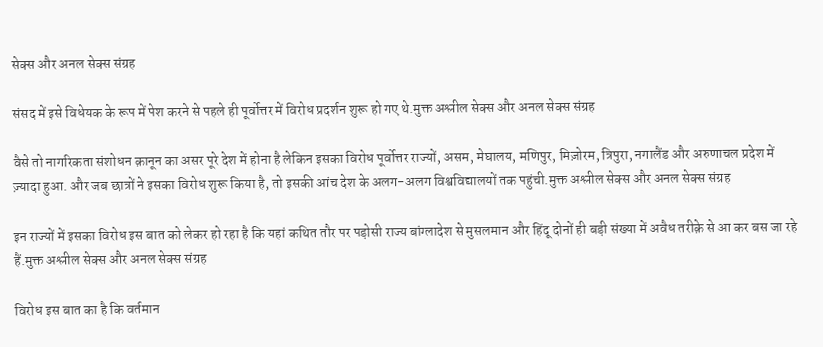सेक्स और अनल सेक्स संग्रह

संसद में इसे विधेयक के रूप में पेश करने से पहले ही पूर्वोत्तर में विरोध प्रदर्शन शुरू हो गए थे.मुक्त अश्लील सेक्स और अनल सेक्स संग्रह

वैसे तो नागरिकता संशोधन क़ानून का असर पूरे देश में होना है लेकिन इसका विरोध पूर्वोत्तर राज्यों, असम, मेघालय, मणिपुर, मिज़ोरम, त्रिपुरा, नगालैंड और अरुणाचल प्रदेश में ज़्यादा हुआ. और जब छात्रों ने इसका विरोध शुरू किया है, तो इसकी आंच देश के अलग-अलग विश्वविद्यालयों तक पहुंची.मुक्त अश्लील सेक्स और अनल सेक्स संग्रह

इन राज्यों में इसका विरोध इस बात को लेकर हो रहा है कि यहां कथित तौर पर पड़ोसी राज्य बांग्लादेश से मुसलमान और हिंदू दोनों ही बड़ी संख्या में अवैध तरीक़े से आ कर बस जा रहे हैं.मुक्त अश्लील सेक्स और अनल सेक्स संग्रह

विरोध इस बात का है कि वर्तमान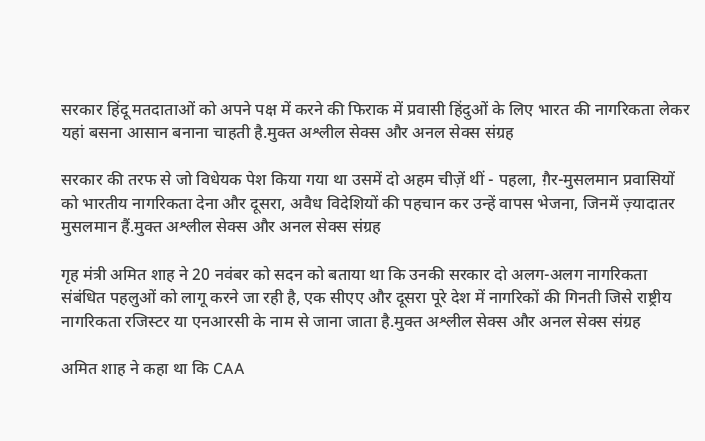सरकार हिंदू मतदाताओं को अपने पक्ष में करने की फिराक में प्रवासी हिंदुओं के लिए भारत की नागरिकता लेकर यहां बसना आसान बनाना चाहती है.मुक्त अश्लील सेक्स और अनल सेक्स संग्रह

सरकार की तरफ से जो विधेयक पेश किया गया था उसमें दो अहम चीज़ें थीं - पहला, ग़ैर-मुसलमान प्रवासियों को भारतीय नागरिकता देना और दूसरा, अवैध विदेशियों की पहचान कर उन्हें वापस भेजना, जिनमें ज़्यादातर मुसलमान हैं.मुक्त अश्लील सेक्स और अनल सेक्स संग्रह

गृह मंत्री अमित शाह ने 20 नवंबर को सदन को बताया था कि उनकी सरकार दो अलग-अलग नागरिकता संबंधित पहलुओं को लागू करने जा रही है, एक सीएए और दूसरा पूरे देश में नागरिकों की गिनती जिसे राष्ट्रीय नागरिकता रजिस्टर या एनआरसी के नाम से जाना जाता है.मुक्त अश्लील सेक्स और अनल सेक्स संग्रह

अमित शाह ने कहा था कि CAA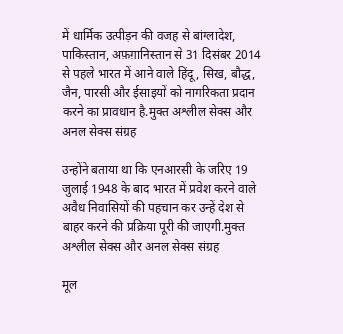में धार्मिक उत्पीड़न की वजह से बांग्लादेश, पाकिस्तान, अफ़ग़ानिस्तान से 31 दिसंबर 2014 से पहले भारत में आने वाले हिंदू, सिख, बौद्ध, जैन, पारसी और ईसाइयों को नागरिकता प्रदान करने का प्रावधान है.मुक्त अश्लील सेक्स और अनल सेक्स संग्रह

उन्होंने बताया था कि एनआरसी के जरिए 19 जुलाई 1948 के बाद भारत में प्रवेश करने वाले अवैध निवासियों की पहचान कर उन्हें देश से बाहर करने की प्रक्रिया पूरी की जाएगी.मुक्त अश्लील सेक्स और अनल सेक्स संग्रह

मूल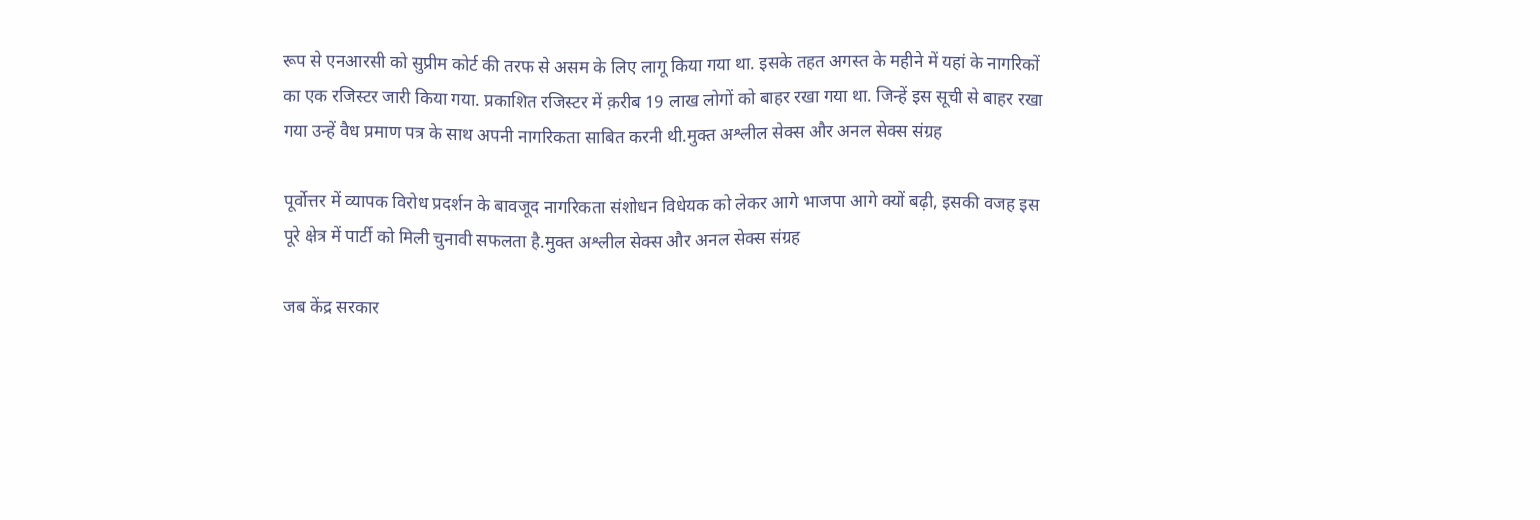रूप से एनआरसी को सुप्रीम कोर्ट की तरफ से असम के लिए लागू किया गया था. इसके तहत अगस्त के महीने में यहां के नागरिकों का एक रजिस्टर जारी किया गया. प्रकाशित रजिस्टर में क़रीब 19 लाख लोगों को बाहर रखा गया था. जिन्हें इस सूची से बाहर रखा गया उन्हें वैध प्रमाण पत्र के साथ अपनी नागरिकता साबित करनी थी.मुक्त अश्लील सेक्स और अनल सेक्स संग्रह

पूर्वोत्तर में व्यापक विरोध प्रदर्शन के बावजूद नागरिकता संशोधन विधेयक को लेकर आगे भाजपा आगे क्यों बढ़ी, इसकी वजह इस पूरे क्षेत्र में पार्टी को मिली चुनावी सफलता है.मुक्त अश्लील सेक्स और अनल सेक्स संग्रह

जब केंद्र सरकार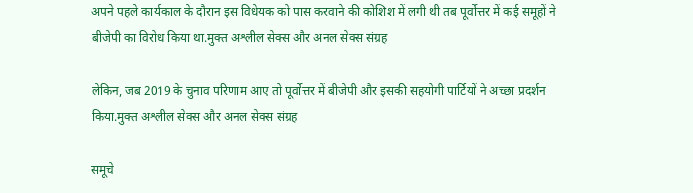अपने पहले कार्यकाल के दौरान इस विधेयक को पास करवाने की कोशिश में लगी थी तब पूर्वोत्तर में कई समूहों ने बीजेपी का विरोध किया था.मुक्त अश्लील सेक्स और अनल सेक्स संग्रह

लेकिन, जब 2019 के चुनाव परिणाम आए तो पूर्वोत्तर में बीजेपी और इसकी सहयोगी पार्टियों ने अच्छा प्रदर्शन किया.मुक्त अश्लील सेक्स और अनल सेक्स संग्रह

समूचे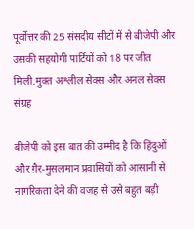पूर्वोत्तर की 25 संसदीय सीटों में से बीजेपी और उसकी सहयोगी पार्टियों को 18 पर जीत मिली.मुक्त अश्लील सेक्स और अनल सेक्स संग्रह

बीजेपी को इस बात की उम्मीद है कि हिंदुओं और ग़ैर-मुसलमान प्रवासियों को आसानी से नागरिकता देने की वजह से उसे बहुत बड़ी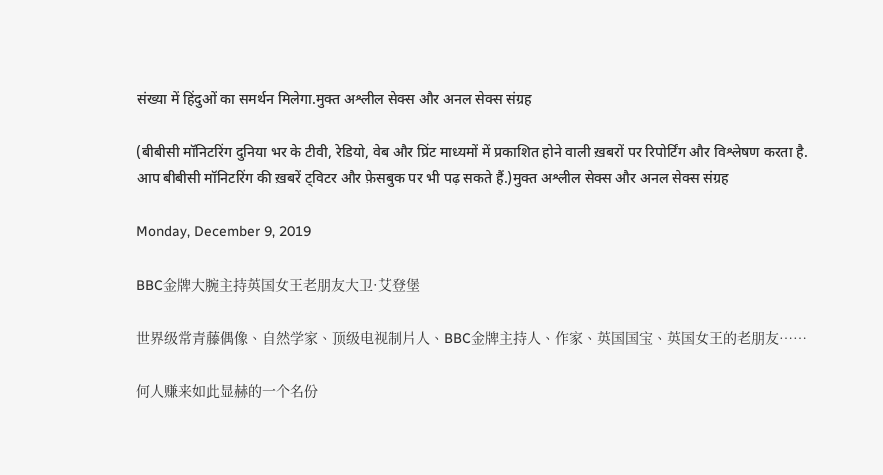संख्या में हिंदुओं का समर्थन मिलेगा.मुक्त अश्लील सेक्स और अनल सेक्स संग्रह

(बीबीसी मॉनिटरिंग दुनिया भर के टीवी, रेडियो, वेब और प्रिंट माध्यमों में प्रकाशित होने वाली ख़बरों पर रिपोर्टिंग और विश्लेषण करता है. आप बीबीसी मॉनिटरिंग की ख़बरें ट्विटर और फ़ेसबुक पर भी पढ़ सकते हैं.)मुक्त अश्लील सेक्स और अनल सेक्स संग्रह

Monday, December 9, 2019

BBC金牌大腕主持英国女王老朋友大卫·艾登堡

世界级常青藤偶像、自然学家、顶级电视制片人、BBC金牌主持人、作家、英国国宝、英国女王的老朋友……

何人赚来如此显赫的一个名份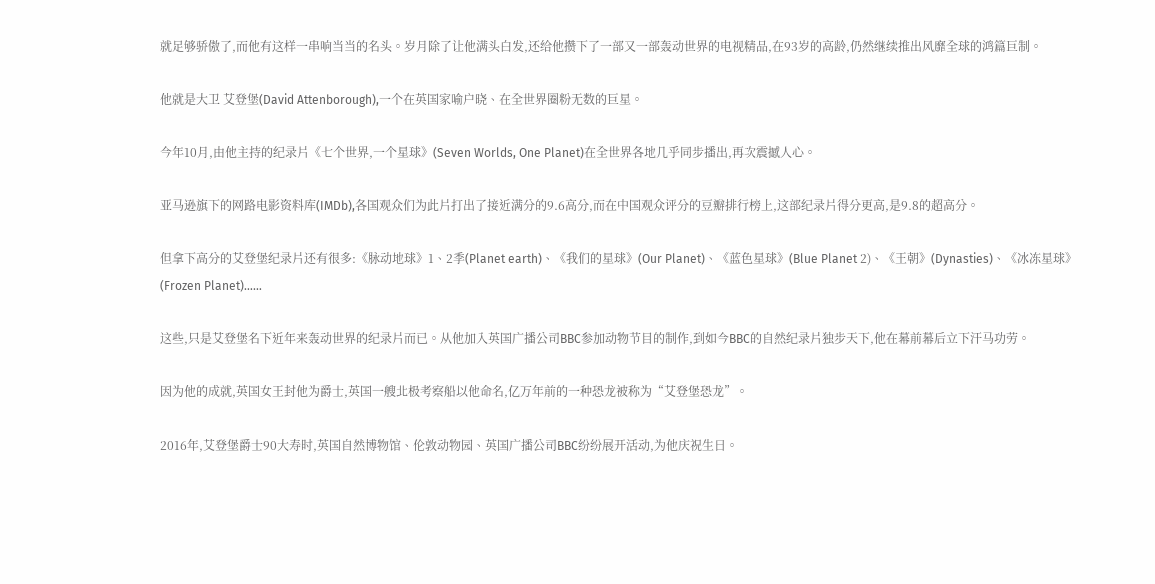就足够骄傲了,而他有这样一串响当当的名头。岁月除了让他满头白发,还给他攒下了一部又一部轰动世界的电视精品,在93岁的高龄,仍然继续推出风靡全球的鸿篇巨制。

他就是大卫 艾登堡(David Attenborough),一个在英国家喻户晓、在全世界圈粉无数的巨星。

今年10月,由他主持的纪录片《七个世界,一个星球》(Seven Worlds, One Planet)在全世界各地几乎同步播出,再次震撼人心。

亚马逊旗下的网路电影资料库(IMDb),各国观众们为此片打出了接近满分的9.6高分,而在中国观众评分的豆瓣排行榜上,这部纪录片得分更高,是9.8的超高分。

但拿下高分的艾登堡纪录片还有很多:《脉动地球》1、2季(Planet earth)、《我们的星球》(Our Planet)、《蓝色星球》(Blue Planet 2)、《王朝》(Dynasties)、《冰冻星球》(Frozen Planet)……

这些,只是艾登堡名下近年来轰动世界的纪录片而已。从他加入英国广播公司BBC参加动物节目的制作,到如今BBC的自然纪录片独步天下,他在幕前幕后立下汗马功劳。

因为他的成就,英国女王封他为爵士,英国一艘北极考察船以他命名,亿万年前的一种恐龙被称为“艾登堡恐龙”。

2016年,艾登堡爵士90大寿时,英国自然博物馆、伦敦动物园、英国广播公司BBC纷纷展开活动,为他庆祝生日。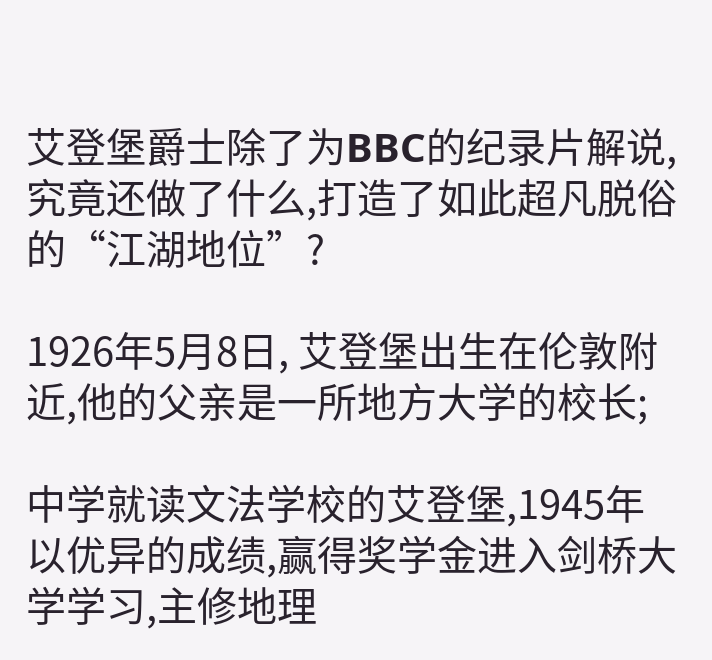艾登堡爵士除了为BBC的纪录片解说,究竟还做了什么,打造了如此超凡脱俗的“江湖地位”?

1926年5月8日, 艾登堡出生在伦敦附近,他的父亲是一所地方大学的校长;

中学就读文法学校的艾登堡,1945年以优异的成绩,赢得奖学金进入剑桥大学学习,主修地理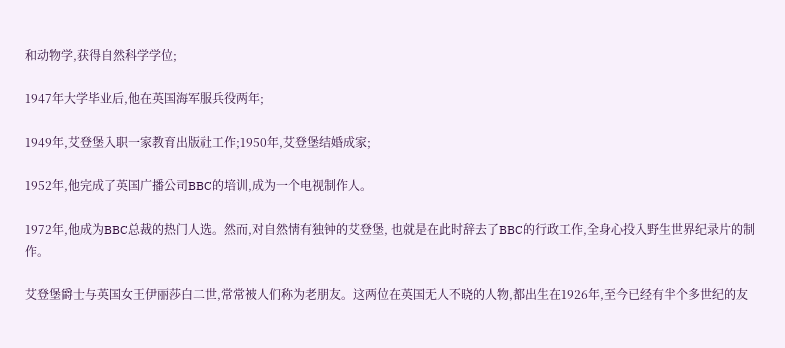和动物学,获得自然科学学位;

1947年大学毕业后,他在英国海军服兵役两年;

1949年,艾登堡入职一家教育出版社工作;1950年,艾登堡结婚成家;

1952年,他完成了英国广播公司BBC的培训,成为一个电视制作人。

1972年,他成为BBC总裁的热门人选。然而,对自然情有独钟的艾登堡, 也就是在此时辞去了BBC的行政工作,全身心投入野生世界纪录片的制作。

艾登堡爵士与英国女王伊丽莎白二世,常常被人们称为老朋友。这两位在英国无人不晓的人物,都出生在1926年,至今已经有半个多世纪的友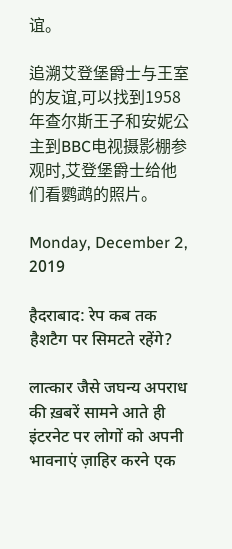谊。

追溯艾登堡爵士与王室的友谊,可以找到1958年查尔斯王子和安妮公主到BBC电视摄影棚参观时,艾登堡爵士给他们看鹦鹉的照片。

Monday, December 2, 2019

हैदराबाद: रेप कब तक हैशटैग पर सिमटते रहेंगे?

लात्कार जैसे जघन्य अपराध की ख़बरें सामने आते ही इंटरनेट पर लोगों को अपनी भावनाएं ज़ाहिर करने एक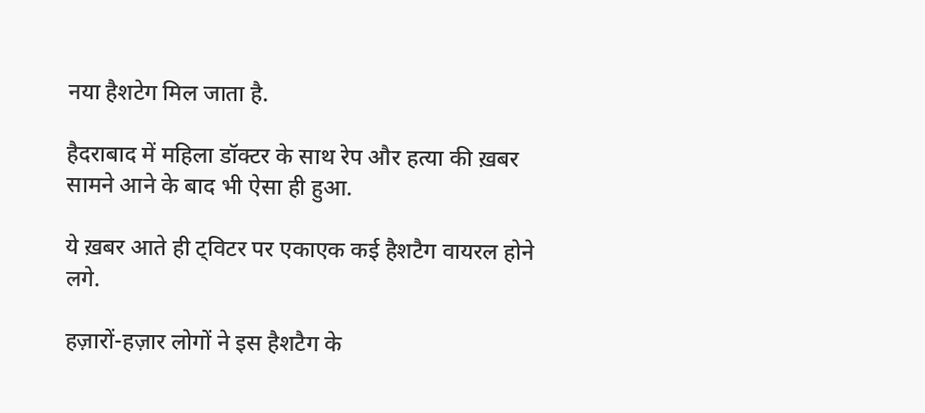नया हैशटेग मिल जाता है.

हैदराबाद में महिला डॉक्टर के साथ रेप और हत्या की ख़बर सामने आने के बाद भी ऐसा ही हुआ.

ये ख़बर आते ही ट्विटर पर एकाएक कई हैशटैग वायरल होने लगे.

हज़ारों-हज़ार लोगों ने इस हैशटैग के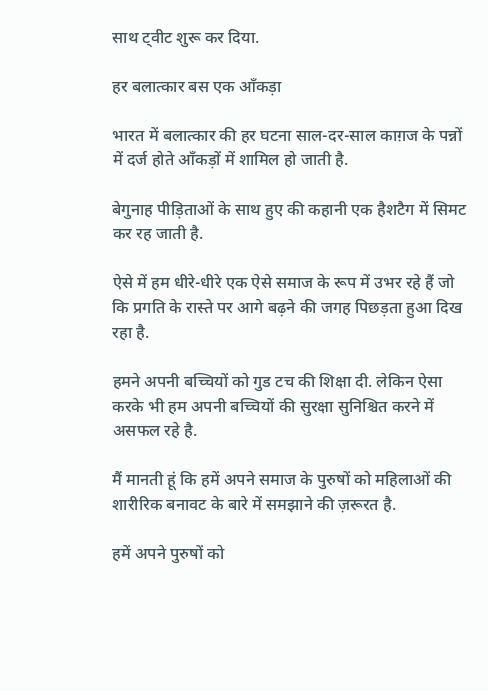साथ ट्वीट शुरू कर दिया.

हर बलात्कार बस एक आँकड़ा

भारत में बलात्कार की हर घटना साल-दर-साल काग़ज के पन्नों में दर्ज होते आँकड़ों में शामिल हो जाती है.

बेगुनाह पीड़िताओं के साथ हुए की कहानी एक हैशटैग में सिमट कर रह जाती है.

ऐसे में हम धीरे-धीरे एक ऐसे समाज के रूप में उभर रहे हैं जो कि प्रगति के रास्ते पर आगे बढ़ने की जगह पिछड़ता हुआ दिख रहा है.

हमने अपनी बच्चियों को गुड टच की शिक्षा दी. लेकिन ऐसा करके भी हम अपनी बच्चियों की सुरक्षा सुनिश्चित करने में असफल रहे है.

मैं मानती हूं कि हमें अपने समाज के पुरुषों को महिलाओं की शारीरिक बनावट के बारे में समझाने की ज़रूरत है.

हमें अपने पुरुषों को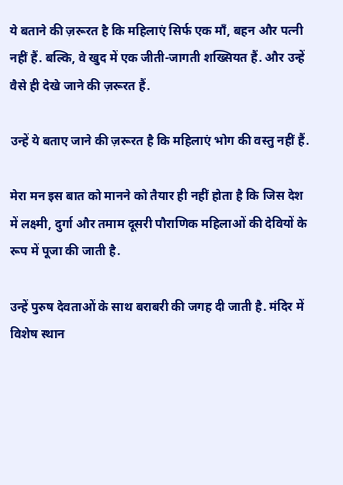ये बताने की ज़रूरत है कि महिलाएं सिर्फ एक माँ, बहन और पत्नी नहीं हैं. बल्कि, वे खुद में एक जीती-जागती शख्सियत हैं. और उन्हें वैसे ही देखे जाने की ज़रूरत हैं.

उन्हें ये बताए जाने की ज़रूरत है कि महिलाएं भोग की वस्तु नहीं हैं.

मेरा मन इस बात को मानने को तैयार ही नहीं होता है कि जिस देश में लक्ष्मी, दुर्गा और तमाम दूसरी पौराणिक महिलाओं की देवियों के रूप में पूजा की जाती है.

उन्हें पुरुष देवताओं के साथ बराबरी की जगह दी जाती है. मंदिर में विशेष स्थान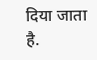दिया जाता है.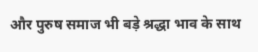और पुरुष समाज भी बड़े श्रद्धा भाव के साथ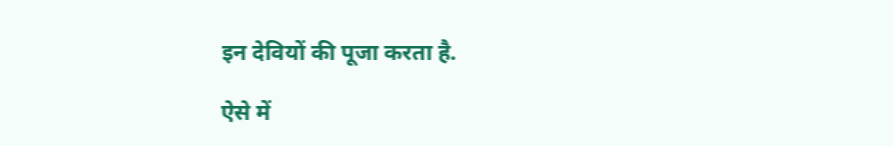इन देवियों की पूजा करता है.

ऐसे में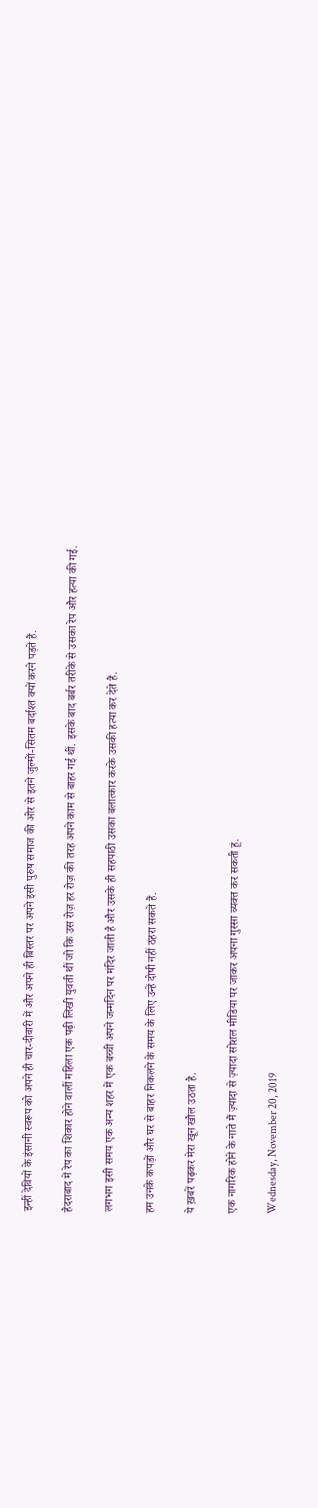इन्हीं देवियों के इंसानी स्वरूप को अपने ही चार-दीवारी में और अपने ही बिस्तर पर अपने इसी पुरुष समाज की ओर से इतने जुल्मों-सितम बर्दाश्त क्यों करने पड़ते हैं.

हैदराबाद में रेप का शिकार होने वालीं महिला एक पढ़ी लिखी युवती थीं जो कि उस रोज़ हर रोज़ की तरह अपने काम से बाहर गई थीं. इसके बाद बर्बर तरीके से उसका रेप और हत्या की गई.

लगभग इसी समय एक अन्य शहर में एक बच्ची अपने जन्मदिन पर मंदिर जाती है और उसके ही सहपाठी उसका बलात्कार करके उसकी हत्या कर देते हैं.

हम उनके कपड़ों और घर से बाहर निकलने के समय के लिए उन्हें दोषी नहीं ठहरा सकते हैं.

ये ख़बरें पढ़कर मेरा खून खौल उठता है.

एक नागरिक होने के नाते मैं ज़्यादा से ज़्यादा सोशल मीडिया पर जाकर अपना गुस्सा व्यक्त कर सकती हूं.

Wednesday, November 20, 2019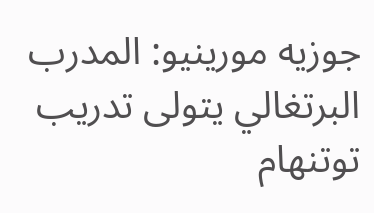جوزيه مورينيو: المدرب البرتغالي يتولى تدريب توتنهام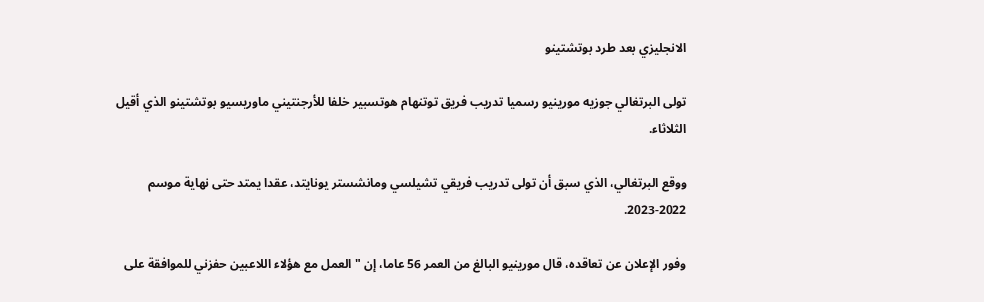الانجليزي بعد طرد بوتشتينو

تولى البرتغالي جوزيه مورينيو رسميا تدريب فريق توتنهام هوتسبير خلفا للأرجنتيني ماوريسيو بوتشتينو الذي أقيل الثلاثاء.

ووقع البرتغالي، الذي سبق أن تولى تدريب فريقي تشيلسي ومانشستر يونايتد، عقدا يمتد حتى نهاية موسم 2022-2023.

وفور الإعلان عن تعاقده، قال مورينيو البالغ من العمر 56 عاما، إن "العمل مع هؤلاء اللاعبين حفزني للموافقة على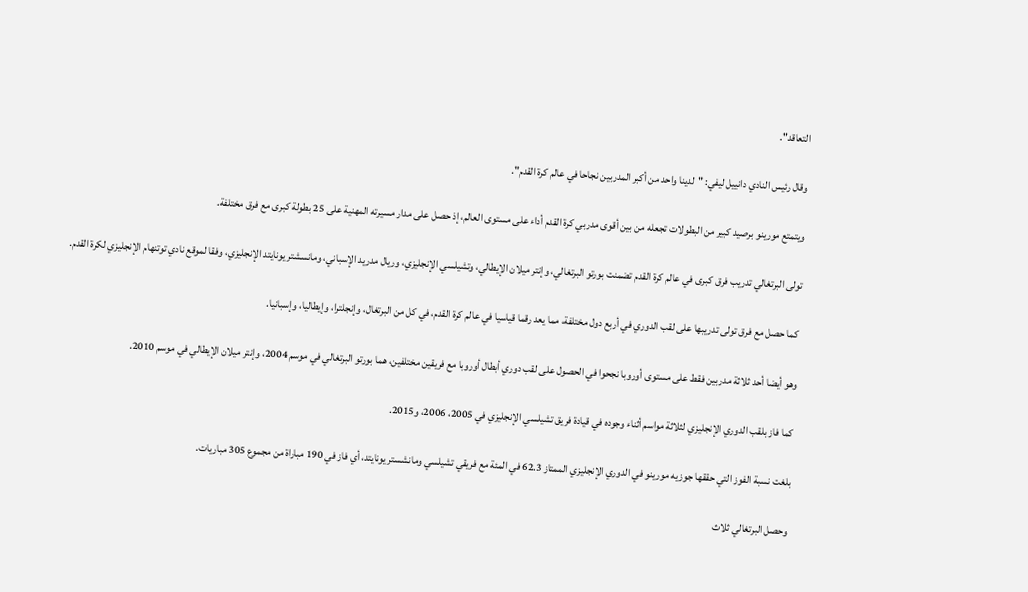التعاقد".

وقال رئيس النادي دانييل ليفي: "لدينا واحد من أكبر المدربين نجاحا في عالم كرة القدم".

ويتمتع مورينو برصيد كبير من البطولات تجعله من بين أقوى مدربي كرة القدم أداء على مستوى العالم، إذ حصل على مدار مسيرته المهنية على 25 بطولة كبرى مع فرق مختلفة.

تولى البرتغالي تدريب فرق كبرى في عالم كرة القدم تضمنت بورتو البرتغالي، وإنتر ميلان الإيطالي، وتشيلسي الإنجليزي، وريال مدريد الإسباني، ومانسشتر يونايتد الإنجليزي، وفقا لموقع نادي توتنهام الإنجليزي لكرة القدم.

كما حصل مع فرق تولى تدريبها على لقب الدوري في أربع دول مختلفة، مما يعد رقما قياسيا في عالم كرة القدم، في كل من البرتغال، وإنجلترا، وإيطاليا، وإسبانيا.

وهو أيضا أحد ثلاثة مدربين فقط على مستوى أوروبا نجحوا في الحصول على لقب دوري أبطال أوروبا مع فريقين مختلفين، هما بورتو البرتغالي في موسم 2004، وإنتر ميلان الإيطالي في موسم 2010.

كما فاز بلقب الدوري الإنجليزي لثلاثة مواسم أثناء وجوده في قيادة فريق تشيلسي الإنجليزي في 2005، 2006، و2015.

بلغت نسبة الفوز التي حققها جوزيه مورينو في الدوري الإنجليزي الممتاز 62.3 في المئة مع فريقي تشيلسي ومانشستر يونايتد، أي فاز في 190 مباراة من مجموع 305 مباريات.

وحصل البرتغالي ثلاث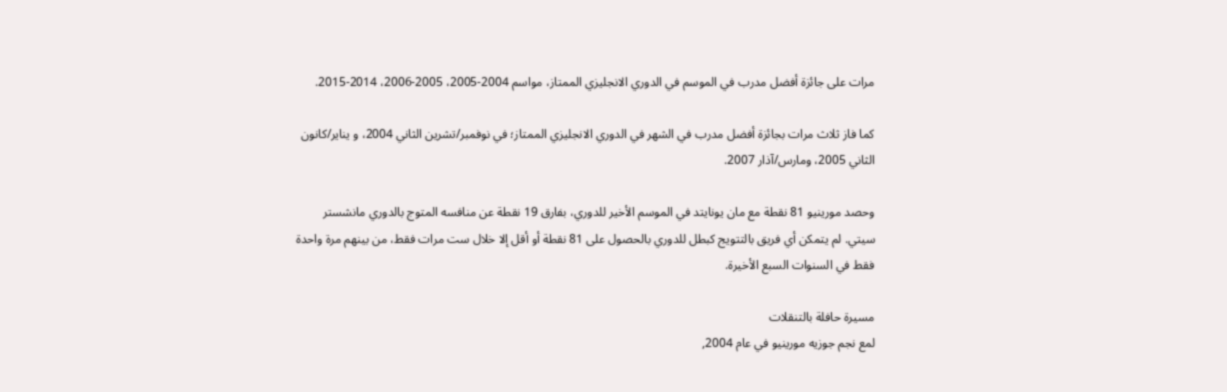مرات على جائزة أفضل مدرب في الموسم في الدوري الانجليزي الممتاز، مواسم 2004-2005، 2005-2006، 2014-2015.

كما فاز ثلاث مرات بجائزة أفضل مدرب في الشهر في الدوري الانجليزي الممتاز؛ في نوفمبر/تشرين الثاني 2004، و يناير/كانون الثاني 2005، ومارس/آذار 2007.

وحصد مورينيو 81 نقطة مع مان يونايتد في الموسم الأخير للدوري، بفارق 19 نقطة عن منافسه المتوج بالدوري مانشستر سيتي. لم يتمكن أي فريق بالتتويج كبطل للدوري بالحصول على 81 نقطة أو أقل إلا خلال ست مرات فقط، من بينهم مرة واحدة فقط في السنوات السبع الأخيرة.

مسيرة حافلة بالتنقلات
لمع نجم جوزيه مورينيو في عام 2004,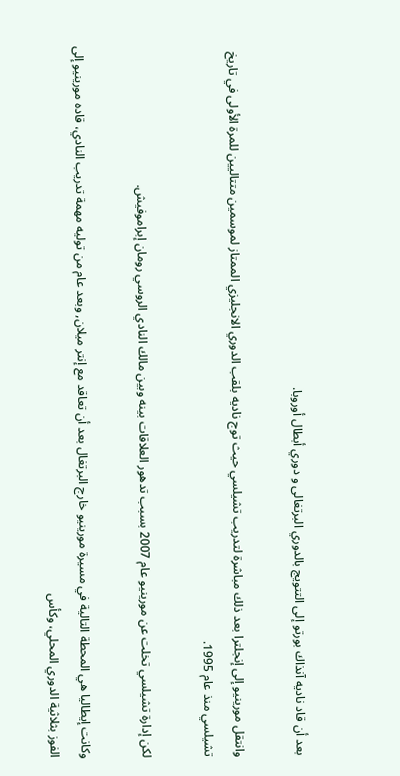بعد أن قاد ناديه آنذاك بورتو إلى التتويج بالدوري البرتغالى و دوري أبطال أوروبا.

وانتقل مورينيو إلى إنجلترا بعد ذلك مباشرة لتدريب تشيلسي حيث توج ناديه بلقب الدوري الانجليزي الممتاز لموسمين متتاليين للمرة الأولى في تاريخ تشيلسي منذ عام 1995.

لكن إدارة تشيلسي تخلت عن مورينيو عام 2007 بسبب تدهور العلاقات بينه وبين مالك النادي الروسي رومان إبراموفيش.

وكانت إيطاليا هي المحطة التالية في مسيرة مورينيو خارج البرتغال بعد أن تعاقد مع إنتر ميلان, وبعد عام من توليه مهمة تدريب النادي، قاده مورينيو إلى الفوز بثلاثية الدوري المحلي، وكأس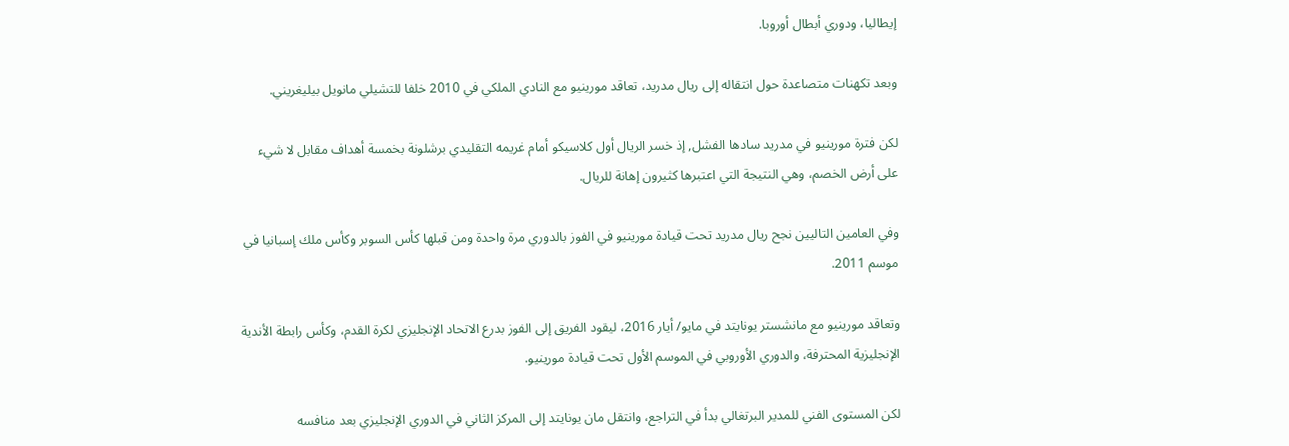إيطاليا، ودوري أبطال أوروبا.

وبعد تكهنات متصاعدة حول انتقاله إلى ريال مدريد، تعاقد مورينيو مع النادي الملكي في 2010 خلفا للتشيلي مانويل بيليغريني.

لكن فترة مورينيو في مدريد سادها الفشل, إذ خسر الريال أول كلاسيكو أمام غريمه التقليدي برشلونة بخمسة أهداف مقابل لا شيء على أرض الخصم، وهي النتيجة التي اعتبرها كثيرون إهانة للريال.

وفي العامين التاليين نجح ريال مدريد تحت قيادة مورينيو في الفوز بالدوري مرة واحدة ومن قبلها كأس السوبر وكأس ملك إسبانيا في موسم 2011.

وتعاقد مورينيو مع مانشستر يونايتد في مايو/ أيار 2016، ليقود الفريق إلى الفوز بدرع الاتحاد الإنجليزي لكرة القدم، وكأس رابطة الأندية الإنجليزية المحترفة، والدوري الأوروبي في الموسم الأول تحت قيادة مورينيو.

لكن المستوى الفني للمدير البرتغالي بدأ في التراجع، وانتقل مان يونايتد إلى المركز الثاني في الدوري الإنجليزي بعد منافسه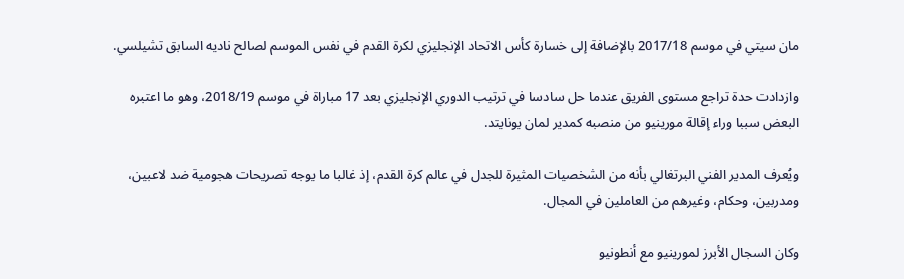مان سيتي في موسم 2017/18 بالإضافة إلى خسارة كأس الاتحاد الإنجليزي لكرة القدم في نفس الموسم لصالح ناديه السابق تشيلسي.

وازدادت حدة تراجع مستوى الفريق عندما حل سادسا في ترتيب الدوري الإنجليزي بعد 17 مباراة في موسم 2018/19، وهو ما اعتبره البعض سببا وراء إقالة مورينيو من منصبه كمدير لمان يونايتد.

ويُعرف المدير الفني البرتغالي بأنه من الشخصيات المثيرة للجدل في عالم كرة القدم، إذ غالبا ما يوجه تصريحات هجومية ضد لاعبين، ومدربين، وحكام، وغيرهم من العاملين في المجال.

وكان السجال الأبرز لمورينيو مع أنطونيو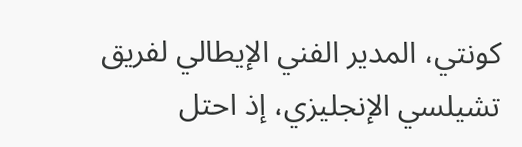كونتي، المدير الفني الإيطالي لفريق تشيلسي الإنجليزي، إذ احتل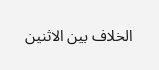الخلاف بين الاثنين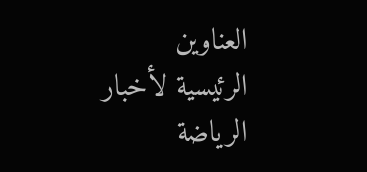العناوين الرئيسية لأخبار الرياضة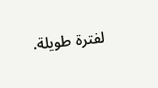لفترة طويلة.